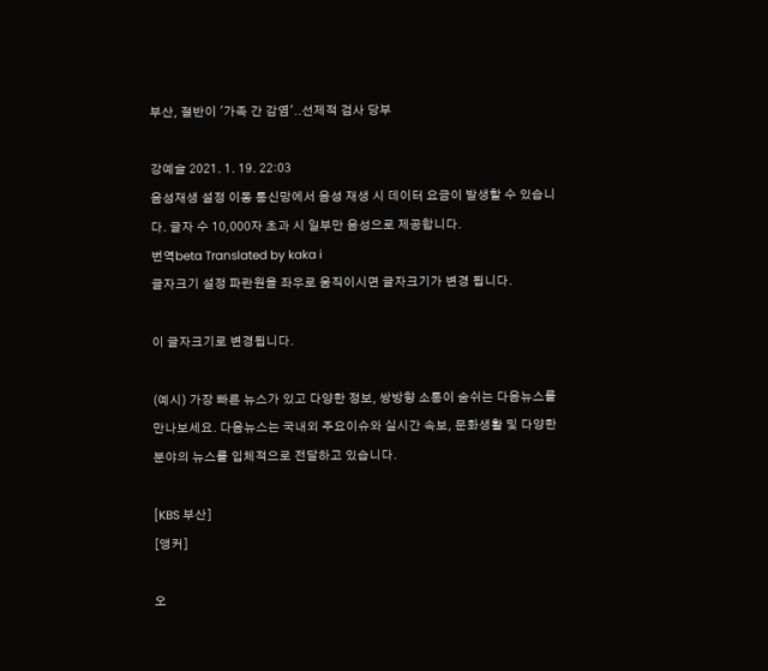부산, 절반이 '가족 간 감염'..선제적 검사 당부

강예슬 2021. 1. 19. 22:03
음성재생 설정 이동 통신망에서 음성 재생 시 데이터 요금이 발생할 수 있습니다. 글자 수 10,000자 초과 시 일부만 음성으로 제공합니다.
번역beta Translated by kaka i
글자크기 설정 파란원을 좌우로 움직이시면 글자크기가 변경 됩니다.

이 글자크기로 변경됩니다.

(예시) 가장 빠른 뉴스가 있고 다양한 정보, 쌍방향 소통이 숨쉬는 다음뉴스를 만나보세요. 다음뉴스는 국내외 주요이슈와 실시간 속보, 문화생활 및 다양한 분야의 뉴스를 입체적으로 전달하고 있습니다.

[KBS 부산]
[앵커]

오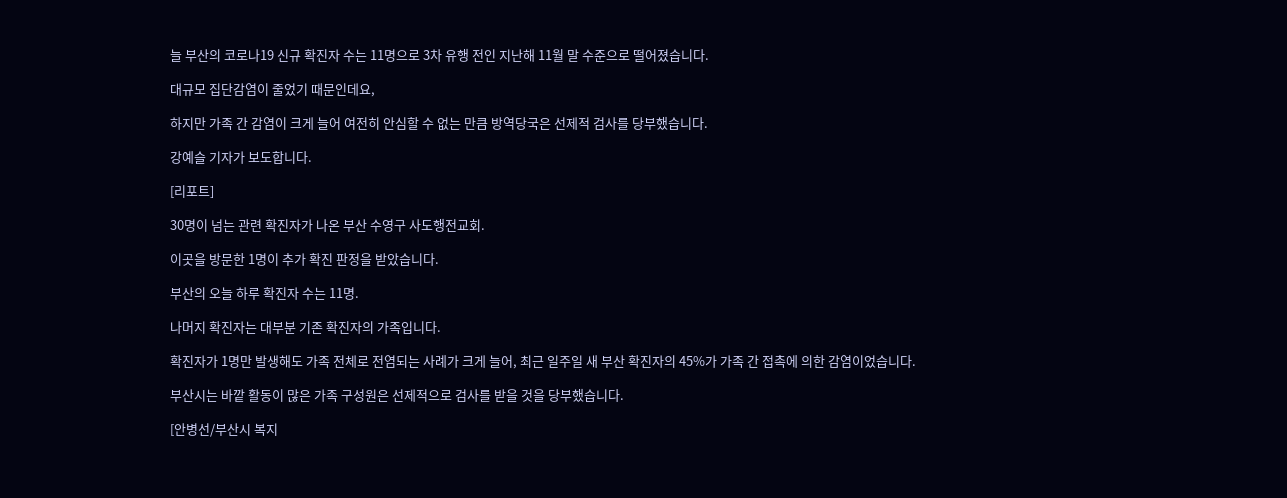늘 부산의 코로나19 신규 확진자 수는 11명으로 3차 유행 전인 지난해 11월 말 수준으로 떨어졌습니다.

대규모 집단감염이 줄었기 때문인데요,

하지만 가족 간 감염이 크게 늘어 여전히 안심할 수 없는 만큼 방역당국은 선제적 검사를 당부했습니다.

강예슬 기자가 보도합니다.

[리포트]

30명이 넘는 관련 확진자가 나온 부산 수영구 사도행전교회.

이곳을 방문한 1명이 추가 확진 판정을 받았습니다.

부산의 오늘 하루 확진자 수는 11명.

나머지 확진자는 대부분 기존 확진자의 가족입니다.

확진자가 1명만 발생해도 가족 전체로 전염되는 사례가 크게 늘어, 최근 일주일 새 부산 확진자의 45%가 가족 간 접촉에 의한 감염이었습니다.

부산시는 바깥 활동이 많은 가족 구성원은 선제적으로 검사를 받을 것을 당부했습니다.

[안병선/부산시 복지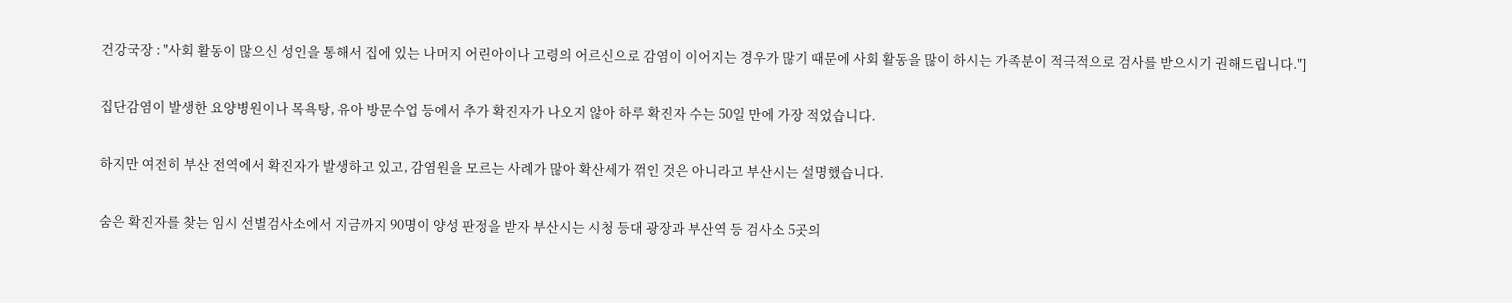건강국장 : "사회 활동이 많으신 성인을 통해서 집에 있는 나머지 어린아이나 고령의 어르신으로 감염이 이어지는 경우가 많기 때문에 사회 활동을 많이 하시는 가족분이 적극적으로 검사를 받으시기 권해드립니다."]

집단감염이 발생한 요양병원이나 목욕탕, 유아 방문수업 등에서 추가 확진자가 나오지 않아 하루 확진자 수는 50일 만에 가장 적었습니다.

하지만 여전히 부산 전역에서 확진자가 발생하고 있고, 감염원을 모르는 사례가 많아 확산세가 꺾인 것은 아니라고 부산시는 설명했습니다.

숨은 확진자를 찾는 임시 선별검사소에서 지금까지 90명이 양성 판정을 받자 부산시는 시청 등대 광장과 부산역 등 검사소 5곳의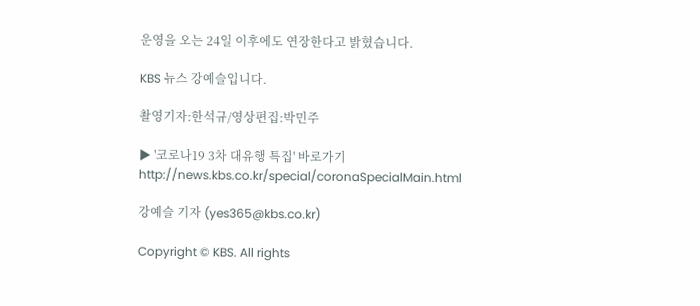운영을 오는 24일 이후에도 연장한다고 밝혔습니다.

KBS 뉴스 강예슬입니다.

촬영기자:한석규/영상편집:박민주

▶ '코로나19 3차 대유행 특집' 바로가기
http://news.kbs.co.kr/special/coronaSpecialMain.html

강예슬 기자 (yes365@kbs.co.kr)

Copyright © KBS. All rights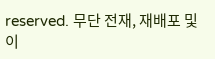reserved. 무단 전재, 재배포 및 이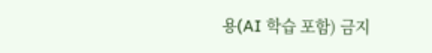용(AI 학습 포함) 금지